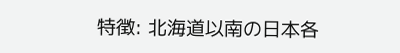特徴: 北海道以南の日本各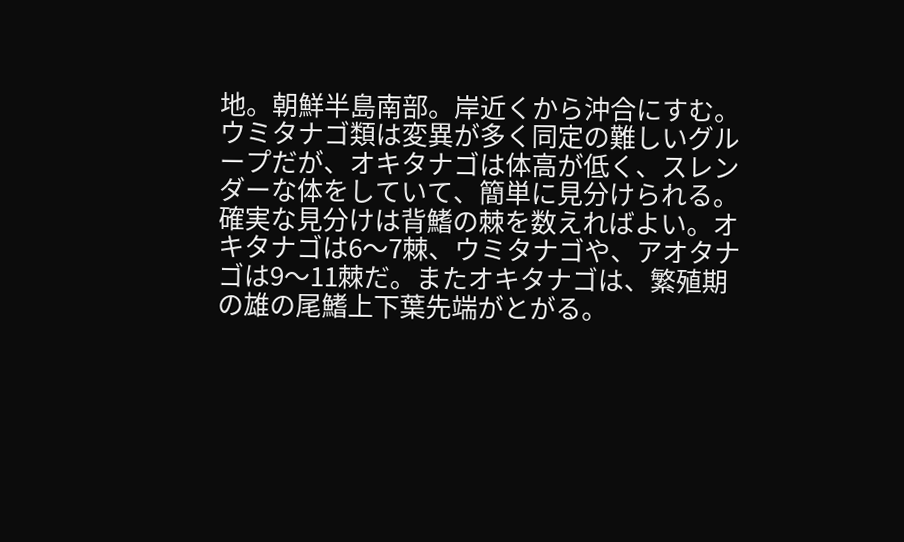地。朝鮮半島南部。岸近くから沖合にすむ。 ウミタナゴ類は変異が多く同定の難しいグループだが、オキタナゴは体高が低く、スレンダーな体をしていて、簡単に見分けられる。確実な見分けは背鰭の棘を数えればよい。オキタナゴは6〜7棘、ウミタナゴや、アオタナゴは9〜11棘だ。またオキタナゴは、繁殖期の雄の尾鰭上下葉先端がとがる。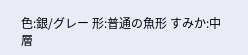色:銀/グレー 形:普通の魚形 すみか:中層